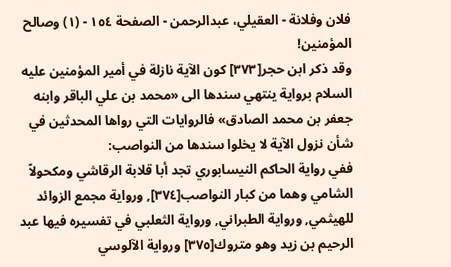فلان وفلانة - العقيلي، عبدالرحمن - الصفحة ١٥٤ - (١) وصالح المؤمنين!
وقد ذكر ابن حجر[٣٧٣] كون الآية نازلة في أمير المؤمنين عليه السلام برواية ينتهي سندها الى «محمد بن علي الباقر وابنه جعفر بن محمد الصادق» فالروايات التي رواها المحدثين في شأن نزول الآية لا يخلوا سندها من النواصب:
ففي رواية الحاكم النيسابوري تجد أبا قلابة الرقاشي ومكحولاً الشامي وهما من كبار النواصب[٣٧٤], ورواية مجمع الزوائد للهيثمي, ورواية الطبراني, ورواية الثعلبي في تفسيره فيها عبد الرحيم بن زيد وهو متروك[٣٧٥] ورواية الآلوسي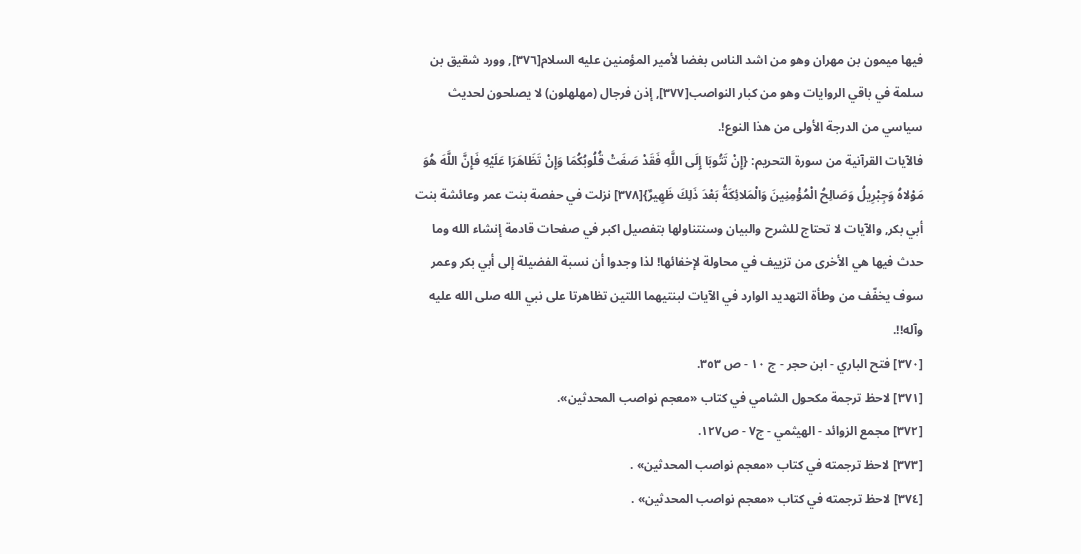فيها ميمون بن مهران وهو من اشد الناس بغضا لأمير المؤمنين عليه السلام[٣٧٦], وورد شقيق بن سلمة في باقي الروايات وهو من كبار النواصب[٣٧٧], إذن فرجال (مهلهلون) لا يصلحون لحديث سياسي من الدرجة الأولى من هذا النوع!.
فالآيات القرآنية من سورة التحريم: {إِنْ تَتُوبَا إِلَى اللَّهِ فَقَدْ صَغَتْ قُلُوبُكُمَا وَإِنْ تَظَاهَرَا عَلَيْهِ فَإِنَّ اللَّهَ هُوَ مَوْلاهُ وَجِبْرِيلُ وَصَالِحُ الْمُؤْمِنِينَ وَالْمَلائِكَةُ بَعْدَ ذَلِكَ ظَهِيرٌ}[٣٧٨] نزلت في حفصة بنت عمر وعائشة بنت أبي بكر, والآيات لا تحتاج للشرح والبيان وسنتناولها بتفصيل اكبر في صفحات قادمة إنشاء الله وما حدث فيها هي الأخرى من تزييف في محاولة لإخفائها! لذا وجدوا أن نسبة الفضيلة إلى أبي بكر وعمر سوف يخفّف من وطأة التهديد الوارد في الآيات لبنتيهما اللتين تظاهرتا على نبي الله صلى الله عليه وآله!!.
[٣٧٠] فتح الباري - ابن حجر - ج ١٠ - ص ٣٥٣.
[٣٧١] لاحظ ترجمة مكحول الشامي في كتاب «معجم نواصب المحدثين».
[٣٧٢] مجمع الزوائد - الهيثمي - ج٧ - ص١٢٧.
[٣٧٣] لاحظ ترجمته في كتاب «معجم نواصب المحدثين» .
[٣٧٤] لاحظ ترجمته في كتاب «معجم نواصب المحدثين» .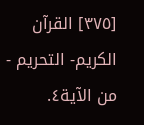[٣٧٥] القرآن الكريم- التحريم - من الآية٤.